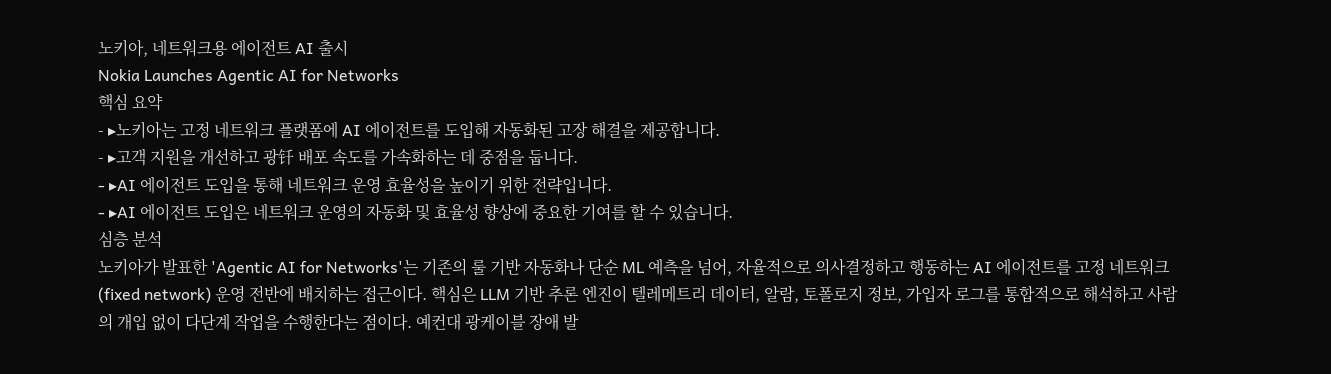노키아, 네트워크용 에이전트 AI 출시
Nokia Launches Agentic AI for Networks
핵심 요약
- ▸노키아는 고정 네트워크 플랫폼에 AI 에이전트를 도입해 자동화된 고장 해결을 제공합니다.
- ▸고객 지원을 개선하고 광钎 배포 속도를 가속화하는 데 중점을 둡니다.
- ▸AI 에이전트 도입을 통해 네트워크 운영 효율성을 높이기 위한 전략입니다.
- ▸AI 에이전트 도입은 네트워크 운영의 자동화 및 효율성 향상에 중요한 기여를 할 수 있습니다.
심층 분석
노키아가 발표한 'Agentic AI for Networks'는 기존의 룰 기반 자동화나 단순 ML 예측을 넘어, 자율적으로 의사결정하고 행동하는 AI 에이전트를 고정 네트워크(fixed network) 운영 전반에 배치하는 접근이다. 핵심은 LLM 기반 추론 엔진이 텔레메트리 데이터, 알람, 토폴로지 정보, 가입자 로그를 통합적으로 해석하고 사람의 개입 없이 다단계 작업을 수행한다는 점이다. 예컨대 광케이블 장애 발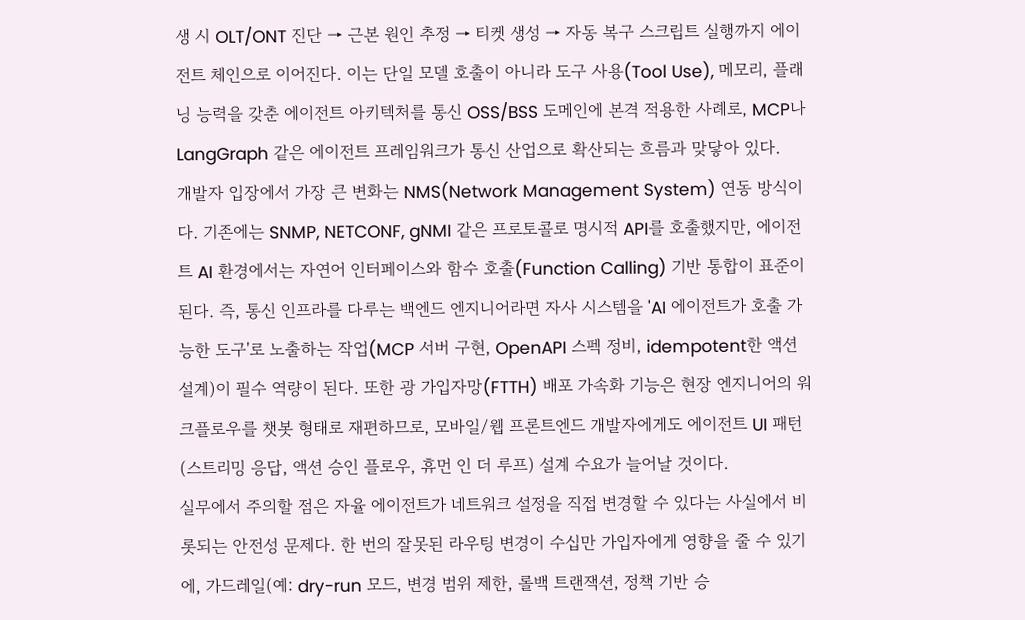생 시 OLT/ONT 진단 → 근본 원인 추정 → 티켓 생성 → 자동 복구 스크립트 실행까지 에이전트 체인으로 이어진다. 이는 단일 모델 호출이 아니라 도구 사용(Tool Use), 메모리, 플래닝 능력을 갖춘 에이전트 아키텍처를 통신 OSS/BSS 도메인에 본격 적용한 사례로, MCP나 LangGraph 같은 에이전트 프레임워크가 통신 산업으로 확산되는 흐름과 맞닿아 있다.
개발자 입장에서 가장 큰 변화는 NMS(Network Management System) 연동 방식이다. 기존에는 SNMP, NETCONF, gNMI 같은 프로토콜로 명시적 API를 호출했지만, 에이전트 AI 환경에서는 자연어 인터페이스와 함수 호출(Function Calling) 기반 통합이 표준이 된다. 즉, 통신 인프라를 다루는 백엔드 엔지니어라면 자사 시스템을 'AI 에이전트가 호출 가능한 도구'로 노출하는 작업(MCP 서버 구현, OpenAPI 스펙 정비, idempotent한 액션 설계)이 필수 역량이 된다. 또한 광 가입자망(FTTH) 배포 가속화 기능은 현장 엔지니어의 워크플로우를 챗봇 형태로 재편하므로, 모바일/웹 프론트엔드 개발자에게도 에이전트 UI 패턴(스트리밍 응답, 액션 승인 플로우, 휴먼 인 더 루프) 설계 수요가 늘어날 것이다.
실무에서 주의할 점은 자율 에이전트가 네트워크 설정을 직접 변경할 수 있다는 사실에서 비롯되는 안전성 문제다. 한 번의 잘못된 라우팅 변경이 수십만 가입자에게 영향을 줄 수 있기에, 가드레일(예: dry-run 모드, 변경 범위 제한, 롤백 트랜잭션, 정책 기반 승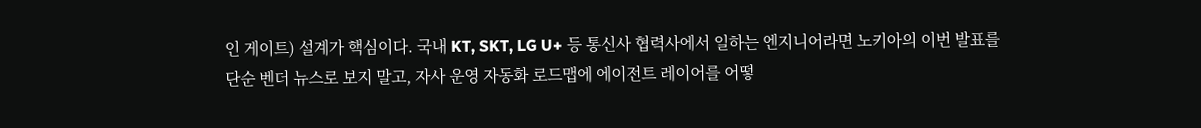인 게이트) 설계가 핵심이다. 국내 KT, SKT, LG U+ 등 통신사 협력사에서 일하는 엔지니어라면 노키아의 이번 발표를 단순 벤더 뉴스로 보지 말고, 자사 운영 자동화 로드맵에 에이전트 레이어를 어떻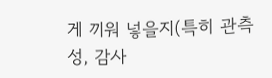게 끼워 넣을지(특히 관측성, 감사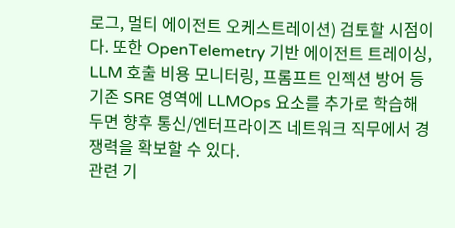로그, 멀티 에이전트 오케스트레이션) 검토할 시점이다. 또한 OpenTelemetry 기반 에이전트 트레이싱, LLM 호출 비용 모니터링, 프롬프트 인젝션 방어 등 기존 SRE 영역에 LLMOps 요소를 추가로 학습해 두면 향후 통신/엔터프라이즈 네트워크 직무에서 경쟁력을 확보할 수 있다.
관련 기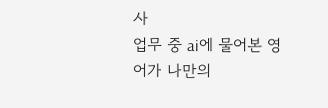사
업무 중 ai에 물어본 영어가 나만의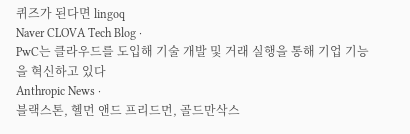퀴즈가 된다면 lingoq
Naver CLOVA Tech Blog ·
PwC는 클라우드를 도입해 기술 개발 및 거래 실행을 통해 기업 기능을 혁신하고 있다
Anthropic News ·
블랙스톤, 헬먼 앤드 프리드먼, 골드만삭스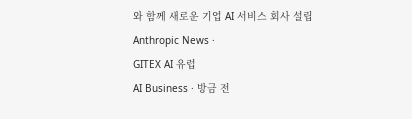와 함께 새로운 기업 AI 서비스 회사 설립
Anthropic News ·
GITEX AI 유럽
AI Business · 방금 전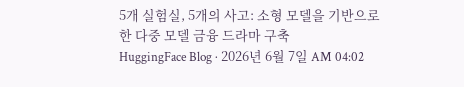5개 실험실, 5개의 사고: 소형 모델을 기반으로 한 다중 모델 금융 드라마 구축
HuggingFace Blog · 2026년 6월 7일 AM 04:02